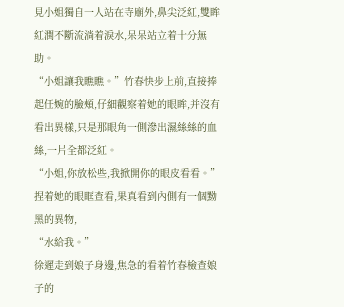見小姐獨自一人站在寺廟外,鼻尖泛紅,雙眸紅潤不斷流淌着淚水,呆呆站立着十分無助。
“小姐讓我瞧瞧。”竹春快步上前,直接捧起任婉的臉頰,仔細觀察着她的眼眸,并沒有看出異樣,只是那眼角一側滲出濕絲絲的血絲,一片全都泛紅。
“小姐,你放松些,我掀開你的眼皮看看。”
捏着她的眼眶查看,果真看到內側有一個黝黑的異物,
“水給我。”
徐遲走到娘子身邊,焦急的看着竹春檢查娘子的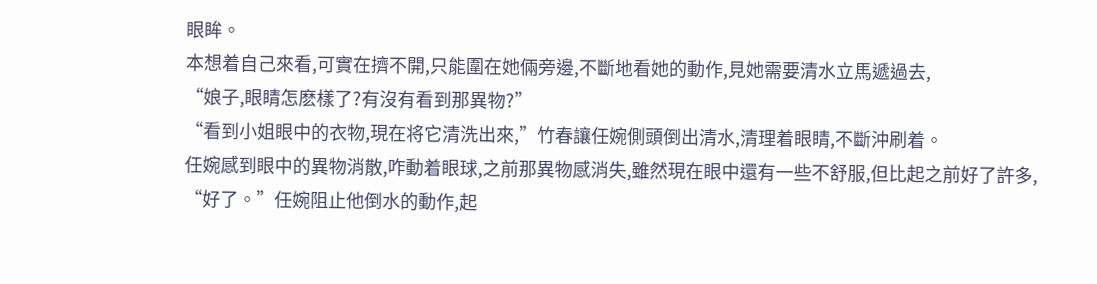眼眸。
本想着自己來看,可實在擠不開,只能圍在她倆旁邊,不斷地看她的動作,見她需要清水立馬遞過去,
“娘子,眼睛怎麽樣了?有沒有看到那異物?”
“看到小姐眼中的衣物,現在将它清洗出來,”竹春讓任婉側頭倒出清水,清理着眼睛,不斷沖刷着。
任婉感到眼中的異物消散,咋動着眼球,之前那異物感消失,雖然現在眼中還有一些不舒服,但比起之前好了許多,
“好了。”任婉阻止他倒水的動作,起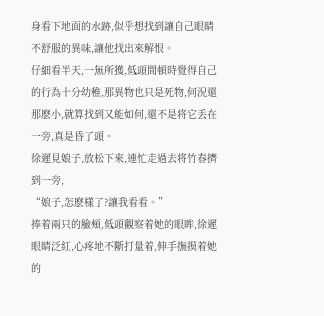身看下地面的水跡,似乎想找到讓自己眼睛不舒服的異味,讓他找出來解恨。
仔細看半天,一無所獲,低頭間頓時覺得自己的行為十分幼稚,那異物也只是死物,何況還那麽小,就算找到又能如何,還不是将它丢在一旁,真是昏了頭。
徐遲見娘子,放松下來,連忙走過去将竹春擠到一旁,
“娘子,怎麽樣了?讓我看看。”
捧着兩只的臉頰,低頭觀察着她的眼眸,徐遲眼睛泛紅,心疼地不斷打量着,伸手撫摸着她的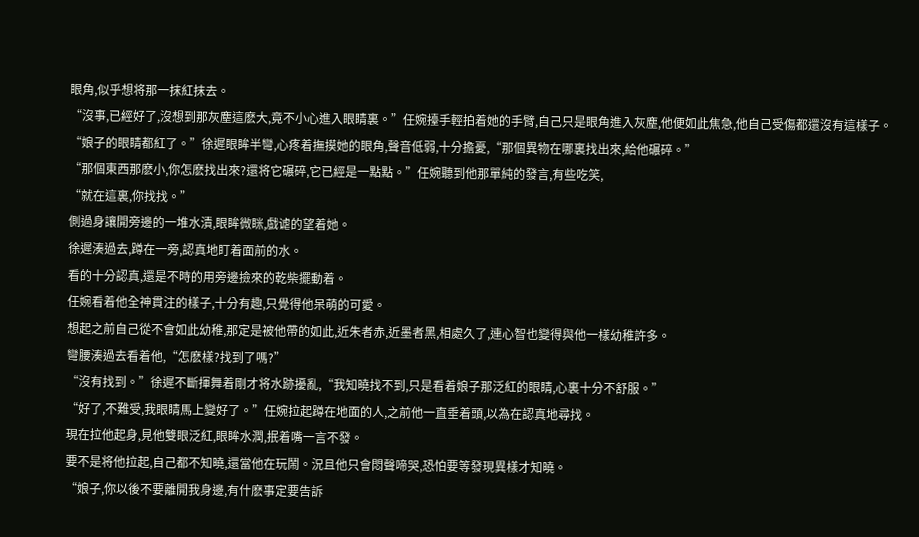眼角,似乎想将那一抹紅抹去。
“沒事,已經好了,沒想到那灰塵這麽大,竟不小心進入眼睛裏。”任婉擡手輕拍着她的手臂,自己只是眼角進入灰塵,他便如此焦急,他自己受傷都還沒有這樣子。
“娘子的眼睛都紅了。”徐遲眼眸半彎,心疼着撫摸她的眼角,聲音低弱,十分擔憂,“那個異物在哪裏找出來,給他碾碎。”
“那個東西那麽小,你怎麽找出來?還将它碾碎,它已經是一點點。”任婉聽到他那單純的發言,有些吃笑,
“就在這裏,你找找。”
側過身讓開旁邊的一堆水漬,眼眸微眯,戲谑的望着她。
徐遲湊過去,蹲在一旁,認真地盯着面前的水。
看的十分認真,還是不時的用旁邊撿來的乾柴擺動着。
任婉看着他全神貫注的樣子,十分有趣,只覺得他呆萌的可愛。
想起之前自己從不會如此幼稚,那定是被他帶的如此,近朱者赤,近墨者黑,相處久了,連心智也變得與他一樣幼稚許多。
彎腰湊過去看着他,“怎麽樣?找到了嗎?”
“沒有找到。”徐遲不斷揮舞着剛才将水跡擾亂,“我知曉找不到,只是看着娘子那泛紅的眼睛,心裏十分不舒服。”
“好了,不難受,我眼睛馬上變好了。”任婉拉起蹲在地面的人,之前他一直垂着頭,以為在認真地尋找。
現在拉他起身,見他雙眼泛紅,眼眸水潤,抿着嘴一言不發。
要不是将他拉起,自己都不知曉,還當他在玩鬧。況且他只會悶聲啼哭,恐怕要等發現異樣才知曉。
“娘子,你以後不要離開我身邊,有什麽事定要告訴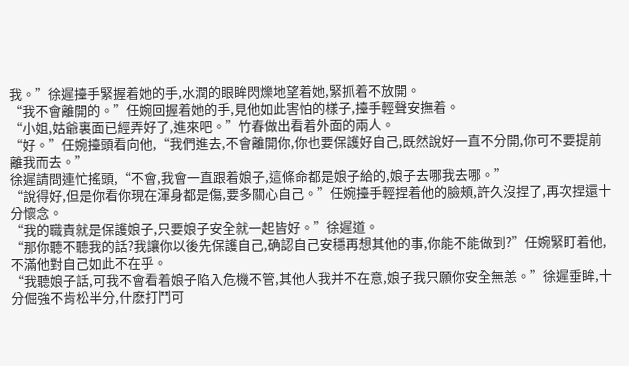我。”徐遲擡手緊握着她的手,水潤的眼眸閃爍地望着她,緊抓着不放開。
“我不會離開的。”任婉回握着她的手,見他如此害怕的樣子,擡手輕聲安撫着。
“小姐,姑爺裏面已經弄好了,進來吧。”竹春做出看着外面的兩人。
“好。”任婉擡頭看向他,“我們進去,不會離開你,你也要保護好自己,既然說好一直不分開,你可不要提前離我而去。”
徐遲請問連忙搖頭,“不會,我會一直跟着娘子,這條命都是娘子給的,娘子去哪我去哪。”
“說得好,但是你看你現在渾身都是傷,要多關心自己。”任婉擡手輕捏着他的臉頰,許久沒捏了,再次捏還十分懷念。
“我的職責就是保護娘子,只要娘子安全就一起皆好。”徐遲道。
“那你聽不聽我的話?我讓你以後先保護自己,确認自己安穩再想其他的事,你能不能做到?”任婉緊盯着他,不滿他對自己如此不在乎。
“我聽娘子話,可我不會看着娘子陷入危機不管,其他人我并不在意,娘子我只願你安全無恙。”徐遲垂眸,十分倔強不肯松半分,什麽打鬥可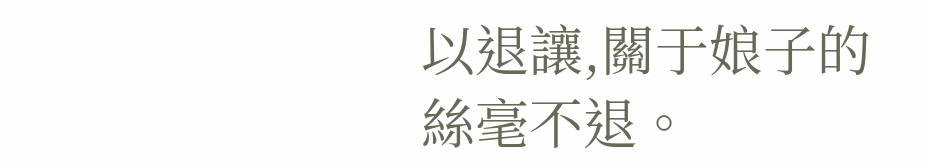以退讓,關于娘子的絲毫不退。